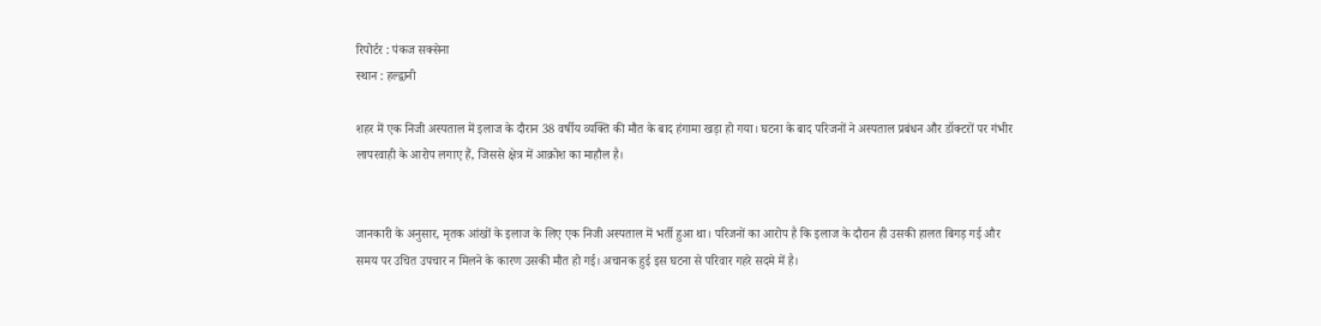रिपोर्टर : पंकज सक्सेना
स्थान : हल्द्वानी

शहर में एक निजी अस्पताल में इलाज के दौरान 38 वर्षीय व्यक्ति की मौत के बाद हंगामा खड़ा हो गया। घटना के बाद परिजनों ने अस्पताल प्रबंधन और डॉक्टरों पर गंभीर लापरवाही के आरोप लगाए हैं, जिससे क्षेत्र में आक्रोश का माहौल है।


जानकारी के अनुसार, मृतक आंखों के इलाज के लिए एक निजी अस्पताल में भर्ती हुआ था। परिजनों का आरोप है कि इलाज के दौरान ही उसकी हालत बिगड़ गई और समय पर उचित उपचार न मिलने के कारण उसकी मौत हो गई। अचानक हुई इस घटना से परिवार गहरे सदमे में है।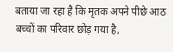बताया जा रहा है कि मृतक अपने पीछे आठ बच्चों का परिवार छोड़ गया है,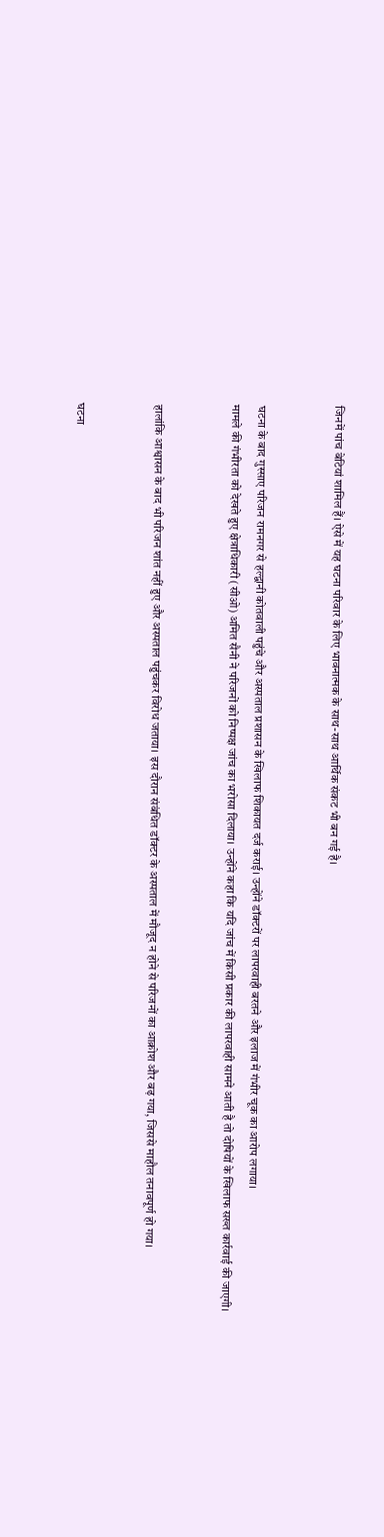जिनमें पांच बेटियां शामिल हैं। ऐसे में यह घटना परिवार के लिए भावनात्मक के साथ-साथ आर्थिक संकट भी बन गई है।


घटना के बाद गुस्साए परिजन रामनगर से हल्द्वानी कोतवाली पहुंचे और अस्पताल प्रशासन के खिलाफ शिकायत दर्ज कराई। उन्होंने डॉक्टरों पर लापरवाही बरतने और इलाज में गंभीर चूक का आरोप लगाया।
मामले की गंभीरता को देखते हुए क्षेत्राधिकारी (सीओ) अमित सैनी ने परिजनों को निष्पक्ष जांच का भरोसा दिलाया। उन्होंने कहा कि यदि जांच में किसी प्रकार की लापरवाही सामने आती है तो दोषियों के खिलाफ सख्त कार्रवाई की जाएगी।


हालांकि आश्वासन के बाद भी परिजन शांत नहीं हुए और अस्पताल पहुंचकर विरोध जताया। इस दौरान संबंधित डॉक्टर के अस्पताल में मौजूद न होने से परिजनों का आक्रोश और बढ़ गया, जिससे माहौल तनावपूर्ण हो गया।


घटना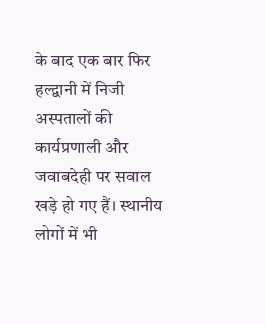के बाद एक बार फिर हल्द्वानी में निजी अस्पतालों की कार्यप्रणाली और जवाबदेही पर सवाल खड़े हो गए हैं। स्थानीय लोगों में भी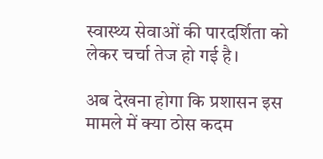स्वास्थ्य सेवाओं की पारदर्शिता को लेकर चर्चा तेज हो गई है।

अब देखना होगा कि प्रशासन इस मामले में क्या ठोस कदम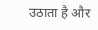उठाता है और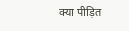क्या पीड़ित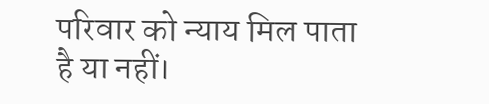परिवार को न्याय मिल पाता है या नहीं।